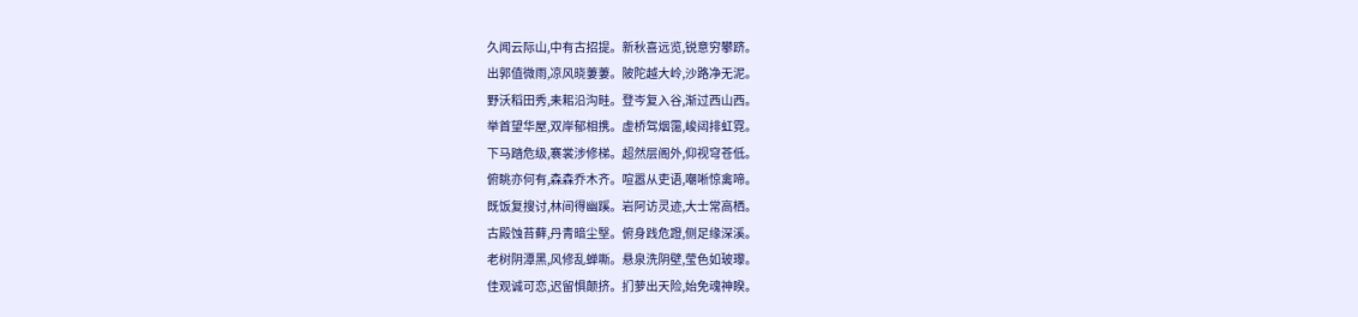久闻云际山,中有古招提。新秋喜远览,锐意穷攀跻。
出郭值微雨,凉风晓萋萋。陂陀越大岭,沙路净无泥。
野沃稻田秀,耒耜沿沟畦。登岑复入谷,渐过西山西。
举首望华屋,双岸郁相携。虚桥驾烟霭,峻闼排虹霓。
下马踏危级,褰裳涉修梯。超然层阁外,仰视穹苍低。
俯眺亦何有,森森乔木齐。喧嚣从吏语,嘲唽惊禽啼。
既饭复搜讨,林间得幽蹊。岩阿访灵迹,大士常高栖。
古殿蚀苔藓,丹青暗尘㙠。俯身践危蹬,侧足缘深溪。
老树阴潭黑,风修乱蝉嘶。悬泉洗阴壁,莹色如玻瓈。
佳观诚可恋,迟留惧颠挤。扪萝出天险,始免魂神睽。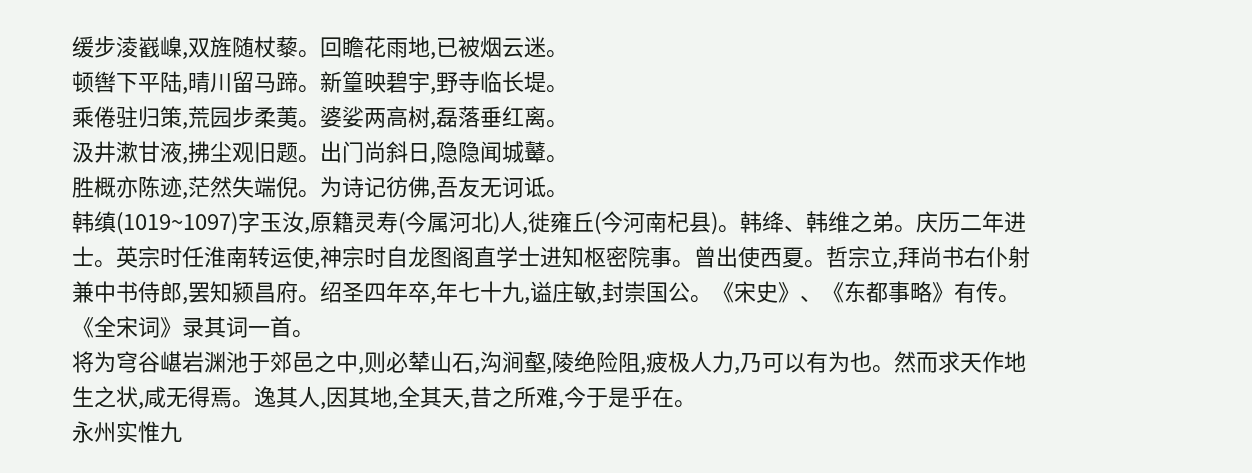缓步淩巀嵲,双旌随杖藜。回瞻花雨地,已被烟云迷。
顿辔下平陆,晴川留马蹄。新篁映碧宇,野寺临长堤。
乘倦驻归策,荒园步柔荑。婆娑两高树,磊落垂红离。
汲井漱甘液,拂尘观旧题。出门尚斜日,隐隐闻城鼙。
胜概亦陈迹,茫然失端倪。为诗记彷佛,吾友无诃诋。
韩缜(1019~1097)字玉汝,原籍灵寿(今属河北)人,徙雍丘(今河南杞县)。韩绛、韩维之弟。庆历二年进士。英宗时任淮南转运使,神宗时自龙图阁直学士进知枢密院事。曾出使西夏。哲宗立,拜尚书右仆射兼中书侍郎,罢知颍昌府。绍圣四年卒,年七十九,谥庄敏,封崇国公。《宋史》、《东都事略》有传。《全宋词》录其词一首。
将为穹谷嵁岩渊池于郊邑之中,则必辇山石,沟涧壑,陵绝险阻,疲极人力,乃可以有为也。然而求天作地生之状,咸无得焉。逸其人,因其地,全其天,昔之所难,今于是乎在。
永州实惟九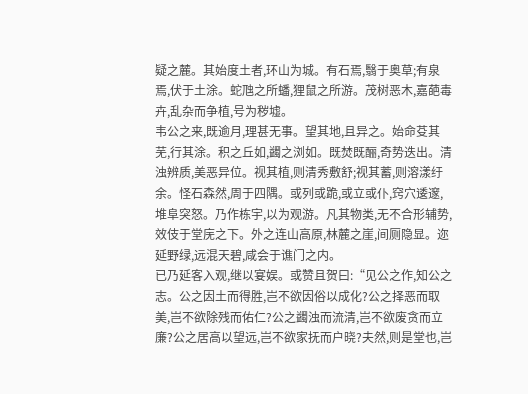疑之麓。其始度土者,环山为城。有石焉,翳于奥草;有泉焉,伏于土涂。蛇虺之所蟠,狸鼠之所游。茂树恶木,嘉葩毒卉,乱杂而争植,号为秽墟。
韦公之来,既逾月,理甚无事。望其地,且异之。始命芟其芜,行其涂。积之丘如,蠲之浏如。既焚既酾,奇势迭出。清浊辨质,美恶异位。视其植,则清秀敷舒;视其蓄,则溶漾纡余。怪石森然,周于四隅。或列或跪,或立或仆,窍穴逶邃,堆阜突怒。乃作栋宇,以为观游。凡其物类,无不合形辅势,效伎于堂庑之下。外之连山高原,林麓之崖,间厕隐显。迩延野绿,远混天碧,咸会于谯门之内。
已乃延客入观,继以宴娱。或赞且贺曰:“见公之作,知公之志。公之因土而得胜,岂不欲因俗以成化?公之择恶而取美,岂不欲除残而佑仁?公之蠲浊而流清,岂不欲废贪而立廉?公之居高以望远,岂不欲家抚而户晓?夫然,则是堂也,岂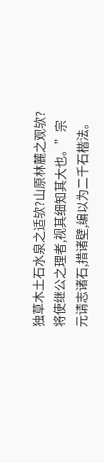独草木土石水泉之适欤?山原林麓之观欤?将使继公之理者,视其细知其大也。”宗元请志诸石,措诸壁,编以为二千石楷法。